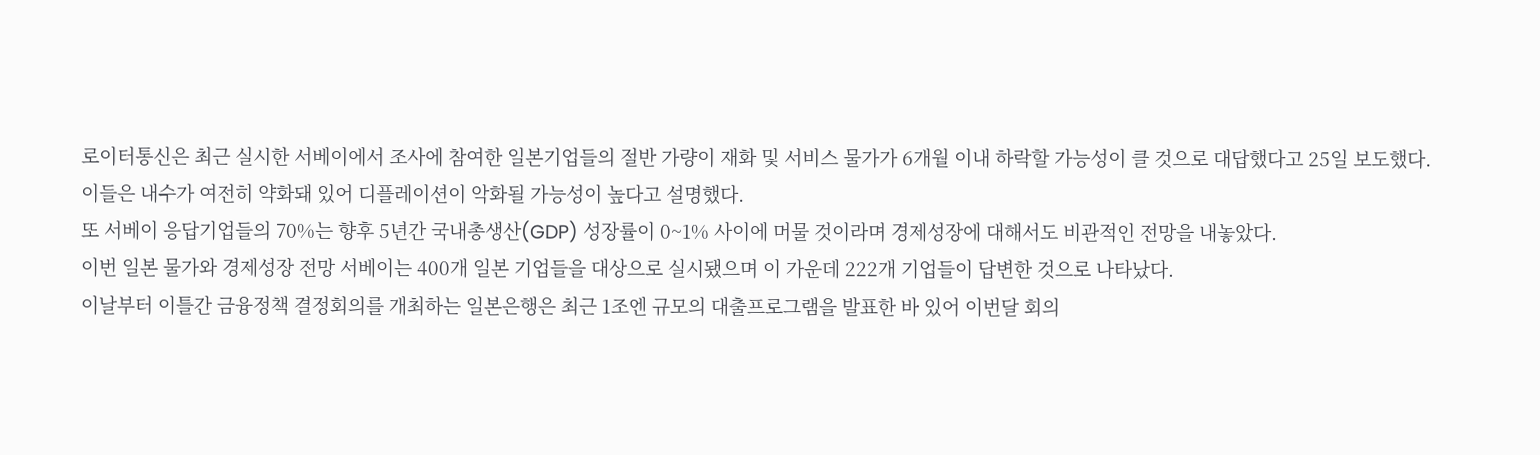로이터통신은 최근 실시한 서베이에서 조사에 참여한 일본기업들의 절반 가량이 재화 및 서비스 물가가 6개월 이내 하락할 가능성이 클 것으로 대답했다고 25일 보도했다.
이들은 내수가 여전히 약화돼 있어 디플레이션이 악화될 가능성이 높다고 설명했다.
또 서베이 응답기업들의 70%는 향후 5년간 국내총생산(GDP) 성장률이 0~1% 사이에 머물 것이라며 경제성장에 대해서도 비관적인 전망을 내놓았다.
이번 일본 물가와 경제성장 전망 서베이는 400개 일본 기업들을 대상으로 실시됐으며 이 가운데 222개 기업들이 답변한 것으로 나타났다.
이날부터 이틀간 금융정책 결정회의를 개최하는 일본은행은 최근 1조엔 규모의 대출프로그램을 발표한 바 있어 이번달 회의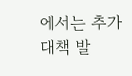에서는 추가 대책 발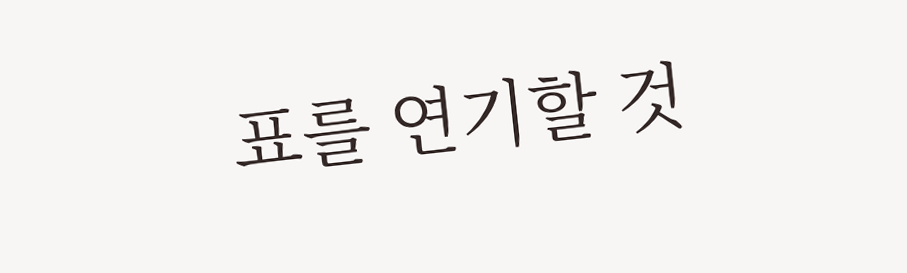표를 연기할 것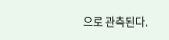으로 관측된다.